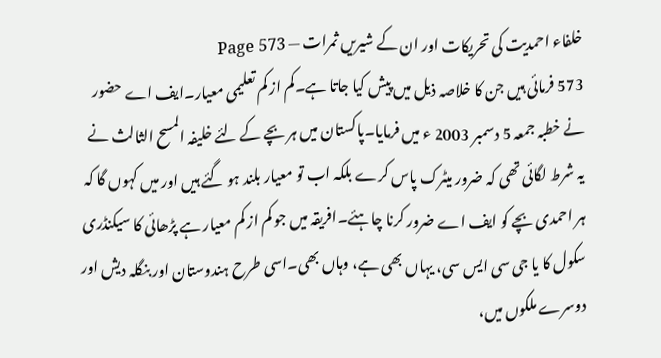خلفاء احمدیت کی تحریکات اور ان کے شیریں ثمرات — Page 573
573 فرمائی ہیں جن کا خلاصہ ذیل میں پیش کیا جاتا ہے۔کم از کم تعلیمی معیار۔ایف اے حضور نے خطبہ جمعہ 5 دسمبر 2003 ء میں فرمایا۔پاکستان میں ہر بچے کے لئے خلیفہ المسح الثالث نے یہ شرط لگائی تھی کہ ضرور میٹرک پاس کرے بلکہ اب تو معیار بلند ہو گئے ہیں اور میں کہوں گا کہ ہر احمدی بچے کو ایف اے ضرور کرنا چاہئے۔افریقہ میں جو کم از کم معیار ہے پڑھائی کا سیکنڈری سکول کا یا جی سی ایس سی، یہاں بھی ہے، وہاں بھی۔اسی طرح ہندوستان اور بنگلہ دیش اور دوسرے ملکوں میں،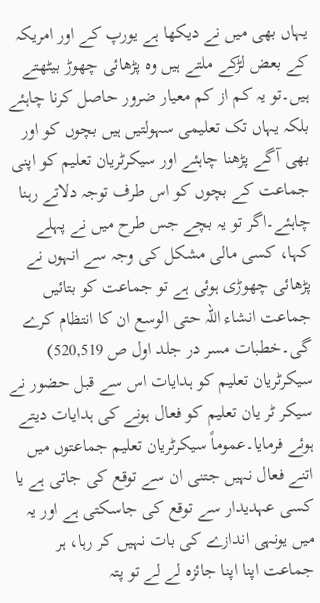یہاں بھی میں نے دیکھا ہے یورپ کے اور امریکہ کے بعض لڑکے ملتے ہیں وہ پڑھائی چھوڑ بیٹھتے ہیں۔تو یہ کم از کم معیار ضرور حاصل کرنا چاہئے بلکہ یہاں تک تعلیمی سہولتیں ہیں بچوں کو اور بھی آگے پڑھنا چاہئے اور سیکرٹریان تعلیم کو اپنی جماعت کے بچوں کو اس طرف توجہ دلاتے رہنا چاہئے۔اگر تو یہ بچے جس طرح میں نے پہلے کہا، کسی مالی مشکل کی وجہ سے انہوں نے پڑھائی چھوڑی ہوئی ہے تو جماعت کو بتائیں جماعت انشاء اللہ حتی الوسع ان کا انتظام کرے گی۔خطبات مسر در جلد اول ص 520,519) سیکرٹریان تعلیم کو ہدایات اس سے قبل حضور نے سیکر ٹر یان تعلیم کو فعال ہونے کی ہدایات دیتے ہوئے فرمایا۔عموماً سیکرٹریان تعلیم جماعتوں میں اتنے فعال نہیں جتنی ان سے توقع کی جاتی ہے یا کسی عہدیدار سے توقع کی جاسکتی ہے اور یہ میں یونہی اندازے کی بات نہیں کر رہا، ہر جماعت اپنا اپنا جائزہ لے لے تو پتہ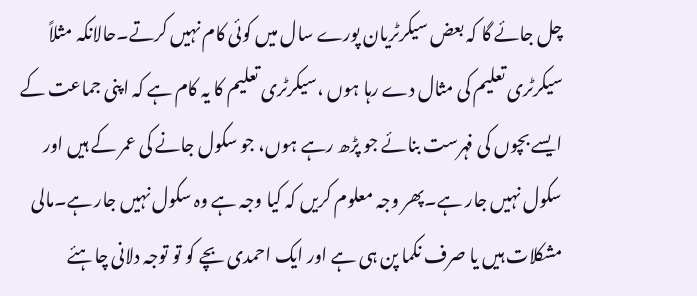چل جائے گا کہ بعض سیکرٹریان پورے سال میں کوئی کام نہیں کرتے۔حالانکہ مثلاً سیکرٹری تعلیم کی مثال دے رہا ہوں ،سیکرٹری تعلیم کا یہ کام ہے کہ اپنی جماعت کے ایسے بچوں کی فہرست بنائے جو پڑھ رہے ہوں، جو سکول جانے کی عمر کے ہیں اور سکول نہیں جار ہے۔پھر وجہ معلوم کریں کہ کیا وجہ ہے وہ سکول نہیں جار ہے۔مالی مشکلات ہیں یا صرف نکما پن ہی ہے اور ایک احمدی بچے کو تو توجہ دلانی چاہئے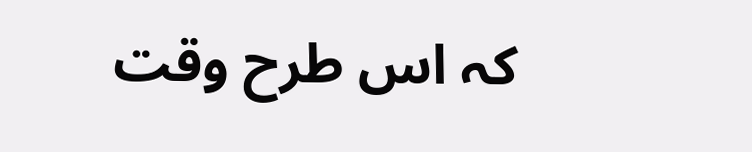کہ اس طرح وقت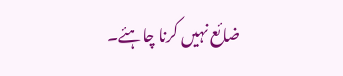ضائع نہیں کرنا چاہئے۔